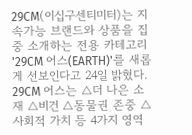29CM(이십구센티미터)는 지속가능 브랜드와 상품을 집중 소개하는 전용 카테고리 '29CM 어스(EARTH)'를 새롭게 선보인다고 24일 밝혔다.
29CM 어스는 △더 나은 소재 △비건 △동물권 존중 △사회적 가치 등 4가지 영역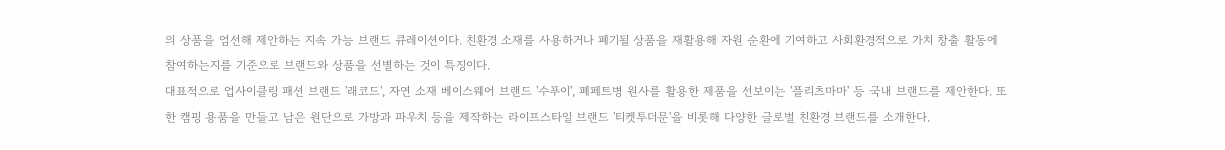의 상품을 엄선해 제안하는 지속 가능 브랜드 큐레이션이다. 친환경 소재를 사용하거나 폐기될 상품을 재활용해 자원 순환에 기여하고 사회환경적으로 가치 창출 활동에 참여하는지를 기준으로 브랜드와 상품을 선별하는 것이 특징이다.
대표적으로 업사이클링 패션 브랜드 '래코드', 자연 소재 베이스웨어 브랜드 '수푸이', 폐페트병 원사를 활용한 제품을 선보이는 '플리츠마마' 등 국내 브랜드를 제안한다. 또한 캠핑 용품을 만들고 남은 원단으로 가방과 파우치 등을 제작하는 라이프스타일 브랜드 '티켓투더문'을 비롯해 다양한 글로벌 친환경 브랜드를 소개한다.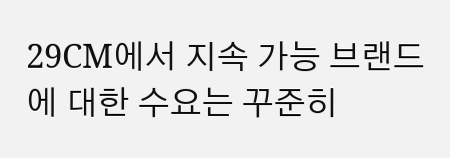29CM에서 지속 가능 브랜드에 대한 수요는 꾸준히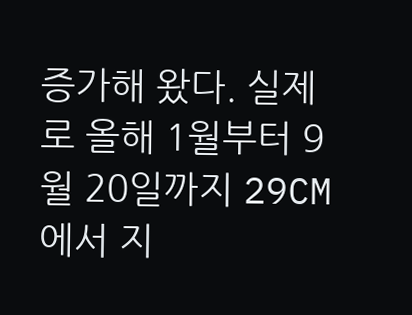증가해 왔다. 실제로 올해 1월부터 9월 20일까지 29CM에서 지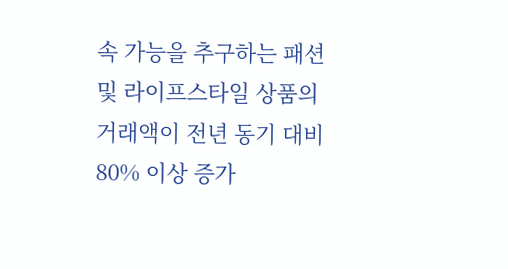속 가능을 추구하는 패션 및 라이프스타일 상품의 거래액이 전년 동기 대비 80% 이상 증가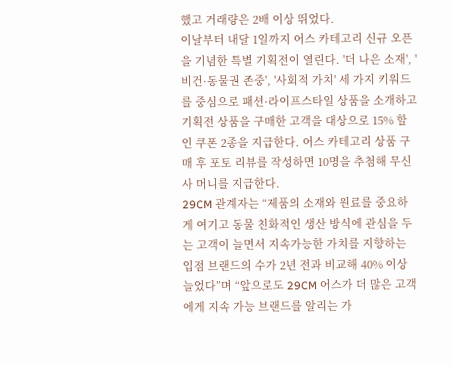했고 거래량은 2배 이상 뛰었다.
이날부터 내달 1일까지 어스 카테고리 신규 오픈을 기념한 특별 기획전이 열린다. '더 나은 소재', '비건·동물권 존중', '사회적 가치' 세 가지 키워드를 중심으로 패션·라이프스타일 상품을 소개하고 기획전 상품을 구매한 고객을 대상으로 15% 할인 쿠폰 2종을 지급한다. 어스 카테고리 상품 구매 후 포토 리뷰를 작성하면 10명을 추첨해 무신사 머니를 지급한다.
29CM 관계자는 “제품의 소재와 원료를 중요하게 여기고 동물 친화적인 생산 방식에 관심을 두는 고객이 늘면서 지속가능한 가치를 지향하는 입점 브랜드의 수가 2년 전과 비교해 40% 이상 늘었다”며 “앞으로도 29CM 어스가 더 많은 고객에게 지속 가능 브랜드를 알리는 가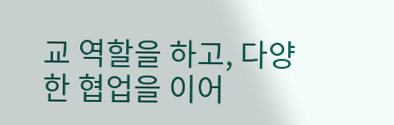교 역할을 하고, 다양한 협업을 이어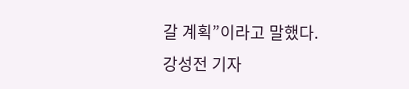갈 계획”이라고 말했다.
강성전 기자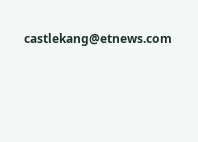castlekang@etnews.com